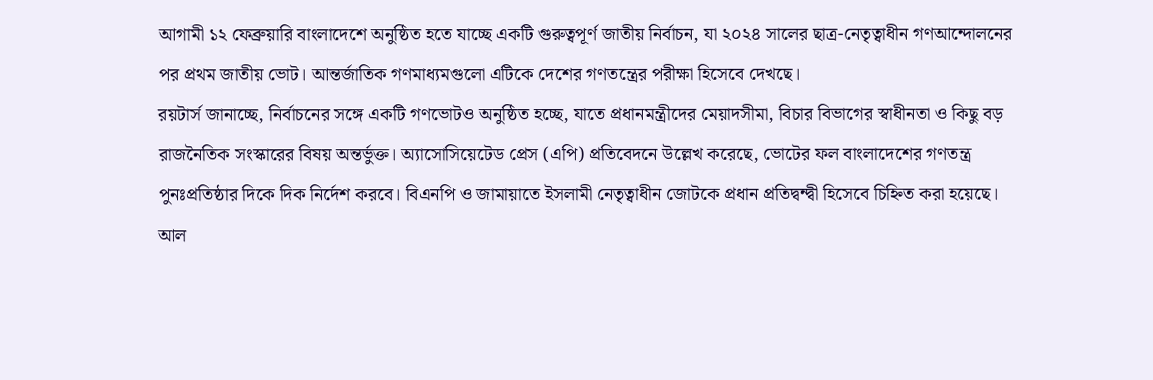আগামী ১২ ফেব্রুয়ারি বাংলাদেশে অনুষ্ঠিত হতে যাচ্ছে একটি গুরুত্বপূর্ণ জাতীয় নির্বাচন, যা ২০২৪ সালের ছাত্র-নেতৃত্বাধীন গণআন্দোলনের পর প্রথম জাতীয় ভোট। আন্তর্জাতিক গণমাধ্যমগুলো এটিকে দেশের গণতন্ত্রের পরীক্ষা হিসেবে দেখছে।
রয়টার্স জানাচ্ছে, নির্বাচনের সঙ্গে একটি গণভোটও অনুষ্ঠিত হচ্ছে, যাতে প্রধানমন্ত্রীদের মেয়াদসীমা, বিচার বিভাগের স্বাধীনতা ও কিছু বড় রাজনৈতিক সংস্কারের বিষয় অন্তর্ভুক্ত। অ্যাসোসিয়েটেড প্রেস (এপি) প্রতিবেদনে উল্লেখ করেছে, ভোটের ফল বাংলাদেশের গণতন্ত্র পুনঃপ্রতিষ্ঠার দিকে দিক নির্দেশ করবে। বিএনপি ও জামায়াতে ইসলামী নেতৃত্বাধীন জোটকে প্রধান প্রতিদ্বন্দ্বী হিসেবে চিহ্নিত করা হয়েছে।
আল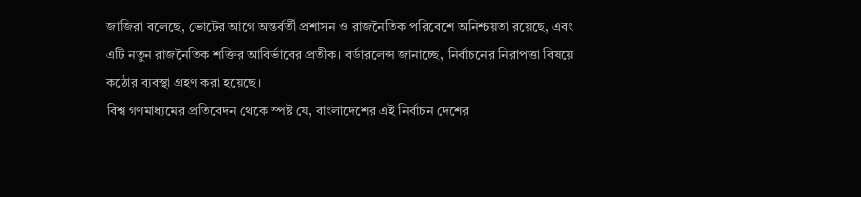জাজিরা বলেছে, ভোটের আগে অন্তর্বর্তী প্রশাসন ও রাজনৈতিক পরিবেশে অনিশ্চয়তা রয়েছে, এবং এটি নতুন রাজনৈতিক শক্তির আবির্ভাবের প্রতীক। বর্ডারলেন্স জানাচ্ছে, নির্বাচনের নিরাপত্তা বিষয়ে কঠোর ব্যবস্থা গ্রহণ করা হয়েছে।
বিশ্ব গণমাধ্যমের প্রতিবেদন থেকে স্পষ্ট যে, বাংলাদেশের এই নির্বাচন দেশের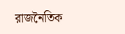রাজনৈতিক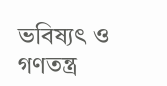ভবিষ্যৎ ও গণতন্ত্র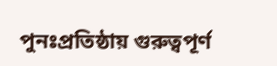পুনঃপ্রতিষ্ঠায় গুরুত্বপূর্ণ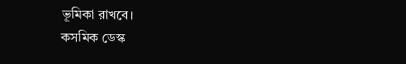ভূমিকা রাখবে।
কসমিক ডেস্ক